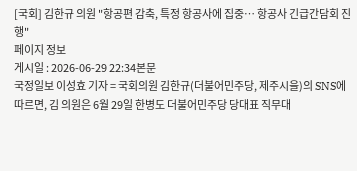[국회] 김한규 의원 "항공편 감축, 특정 항공사에 집중… 항공사 긴급간담회 진행"
페이지 정보
게시일 : 2026-06-29 22:34본문
국정일보 이성효 기자 = 국회의원 김한규(더불어민주당, 제주시을)의 SNS에 따르면, 김 의원은 6월 29일 한병도 더불어민주당 당대표 직무대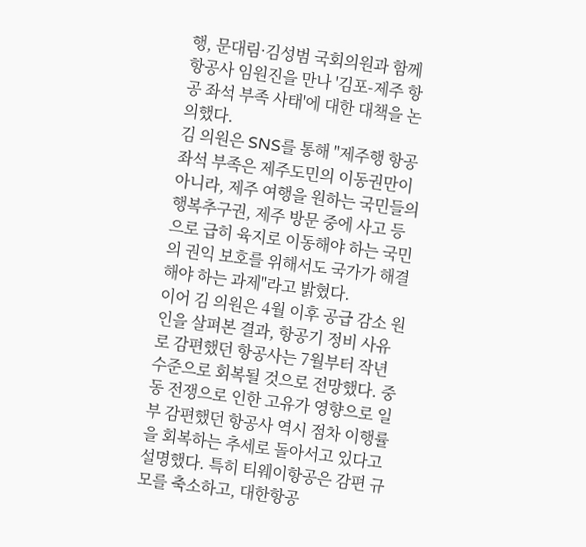행, 문대림·김성범 국회의원과 함께 항공사 임원진을 만나 '김포-제주 항공 좌석 부족 사태'에 대한 대책을 논의했다.
김 의원은 SNS를 통해 "제주행 항공 좌석 부족은 제주도민의 이동권만이 아니라, 제주 여행을 원하는 국민들의 행복추구권, 제주 방문 중에 사고 등으로 급히 육지로 이동해야 하는 국민의 권익 보호를 위해서도 국가가 해결해야 하는 과제"라고 밝혔다.
이어 김 의원은 4월 이후 공급 감소 원인을 살펴본 결과, 항공기 정비 사유로 감편했던 항공사는 7월부터 작년 수준으로 회복될 것으로 전망했다. 중동 전쟁으로 인한 고유가 영향으로 일부 감편했던 항공사 역시 점차 이행률을 회복하는 추세로 돌아서고 있다고 설명했다. 특히 티웨이항공은 감편 규모를 축소하고, 대한항공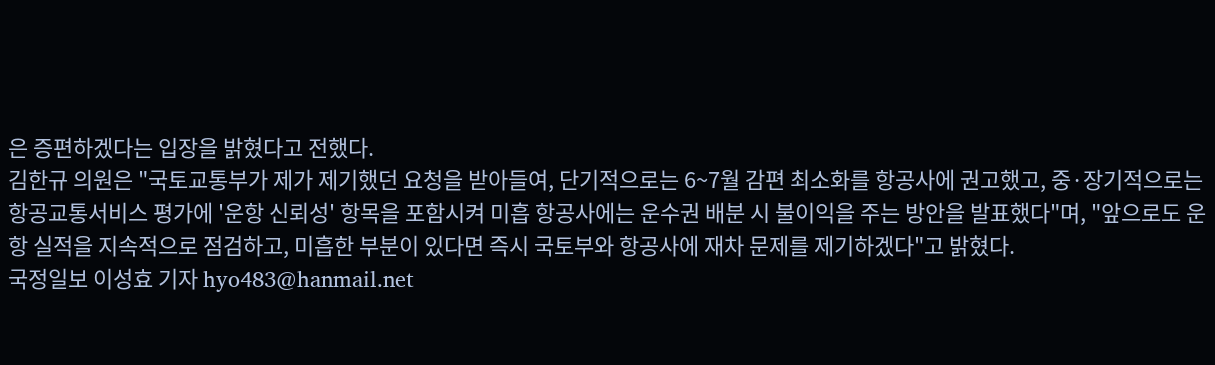은 증편하겠다는 입장을 밝혔다고 전했다.
김한규 의원은 "국토교통부가 제가 제기했던 요청을 받아들여, 단기적으로는 6~7월 감편 최소화를 항공사에 권고했고, 중·장기적으로는 항공교통서비스 평가에 '운항 신뢰성' 항목을 포함시켜 미흡 항공사에는 운수권 배분 시 불이익을 주는 방안을 발표했다"며, "앞으로도 운항 실적을 지속적으로 점검하고, 미흡한 부분이 있다면 즉시 국토부와 항공사에 재차 문제를 제기하겠다"고 밝혔다.
국정일보 이성효 기자 hyo483@hanmail.net